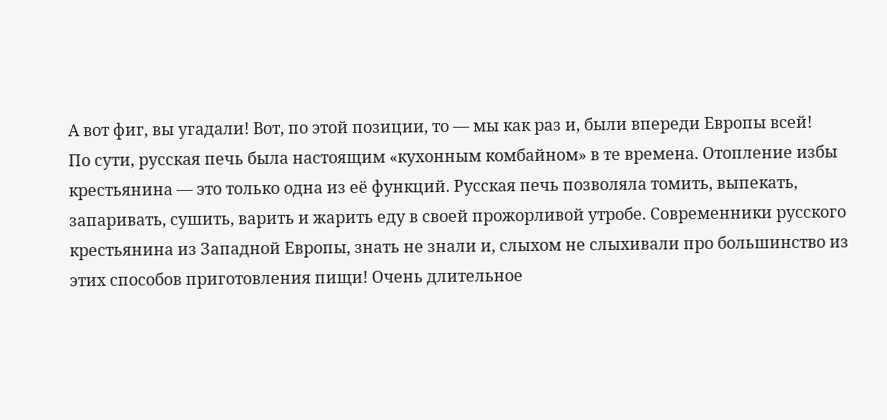А вот фиг, вы угадали! Вот, по этой позиции, то — мы как раз и, были впереди Европы всей!
По сути, русская печь была настоящим «кухонным комбайном» в те времена. Отопление избы крестьянина — это только одна из её функций. Русская печь позволяла томить, выпекать, запаривать, сушить, варить и жарить еду в своей прожорливой утробе. Современники русского крестьянина из Западной Европы, знать не знали и, слыхом не слыхивали про большинство из этих способов приготовления пищи! Очень длительное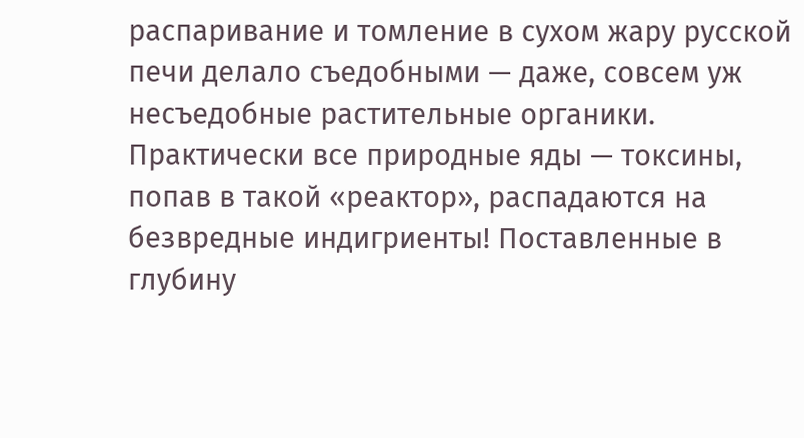распаривание и томление в сухом жару русской печи делало съедобными — даже, совсем уж несъедобные растительные органики. Практически все природные яды — токсины, попав в такой «реактор», распадаются на безвредные индигриенты! Поставленные в глубину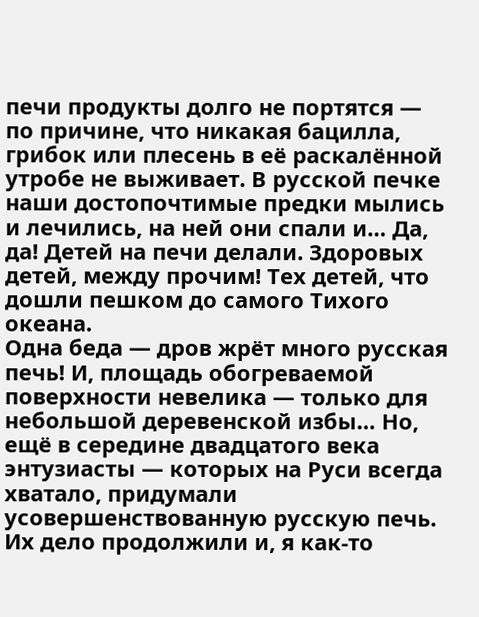печи продукты долго не портятся — по причине, что никакая бацилла, грибок или плесень в её раскалённой утробе не выживает. В русской печке наши достопочтимые предки мылись и лечились, на ней они спали и… Да, да! Детей на печи делали. Здоровых детей, между прочим! Тех детей, что дошли пешком до самого Тихого океана.
Одна беда — дров жрёт много русская печь! И, площадь обогреваемой поверхности невелика — только для небольшой деревенской избы… Но, ещё в середине двадцатого века энтузиасты — которых на Руси всегда хватало, придумали усовершенствованную русскую печь. Их дело продолжили и, я как-то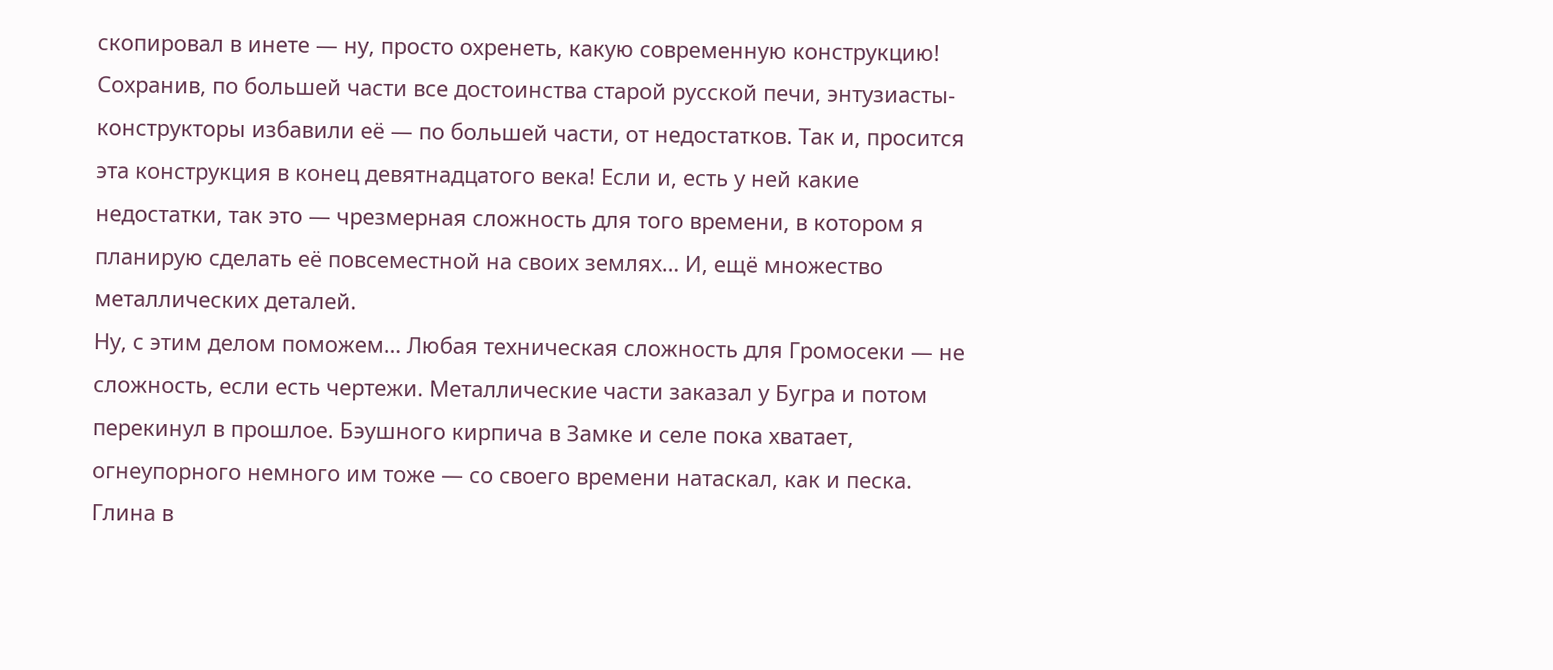скопировал в инете — ну, просто охренеть, какую современную конструкцию! Сохранив, по большей части все достоинства старой русской печи, энтузиасты-конструкторы избавили её — по большей части, от недостатков. Так и, просится эта конструкция в конец девятнадцатого века! Если и, есть у ней какие недостатки, так это — чрезмерная сложность для того времени, в котором я планирую сделать её повсеместной на своих землях… И, ещё множество металлических деталей.
Ну, с этим делом поможем… Любая техническая сложность для Громосеки — не сложность, если есть чертежи. Металлические части заказал у Бугра и потом перекинул в прошлое. Бэушного кирпича в Замке и селе пока хватает, огнеупорного немного им тоже — со своего времени натаскал, как и песка. Глина в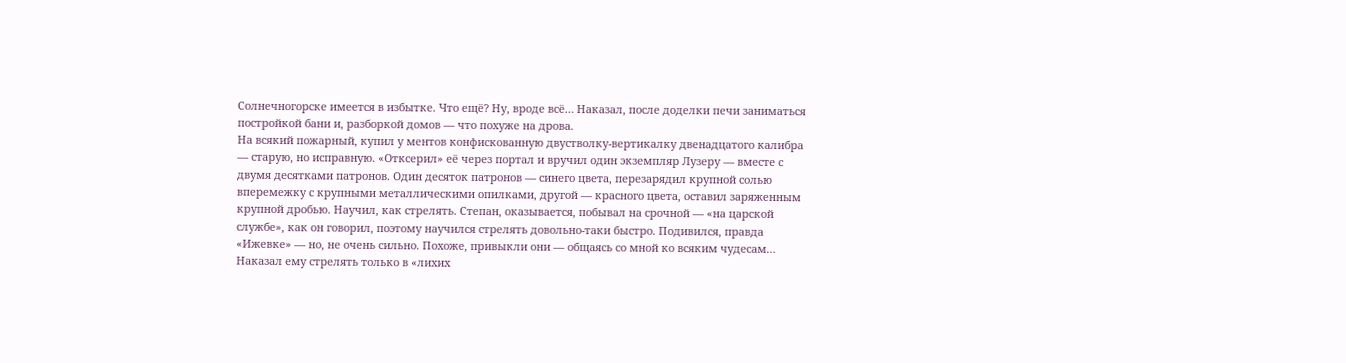Солнечногорске имеется в избытке. Что ещё? Ну, вроде всё… Наказал, после доделки печи заниматься постройкой бани и, разборкой домов — что похуже на дрова.
На всякий пожарный, купил у ментов конфискованную двустволку-вертикалку двенадцатого калибра — старую, но исправную. «Отксерил» её через портал и вручил один экземпляр Лузеру — вместе с двумя десятками патронов. Один десяток патронов — синего цвета, перезарядил крупной солью вперемежку с крупными металлическими опилками, другой — красного цвета, оставил заряженным крупной дробью. Научил, как стрелять. Степан, оказывается, побывал на срочной — «на царской службе», как он говорил, поэтому научился стрелять довольно-таки быстро. Подивился, правда «Ижевке» — но, не очень сильно. Похоже, привыкли они — общаясь со мной ко всяким чудесам… Наказал ему стрелять только в «лихих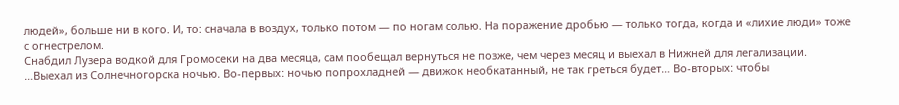людей», больше ни в кого. И, то: сначала в воздух, только потом — по ногам солью. На поражение дробью — только тогда, когда и «лихие люди» тоже с огнестрелом.
Снабдил Лузера водкой для Громосеки на два месяца, сам пообещал вернуться не позже, чем через месяц и выехал в Нижней для легализации.
…Выехал из Солнечногорска ночью. Во-первых: ночью попрохладней — движок необкатанный, не так греться будет… Во-вторых: чтобы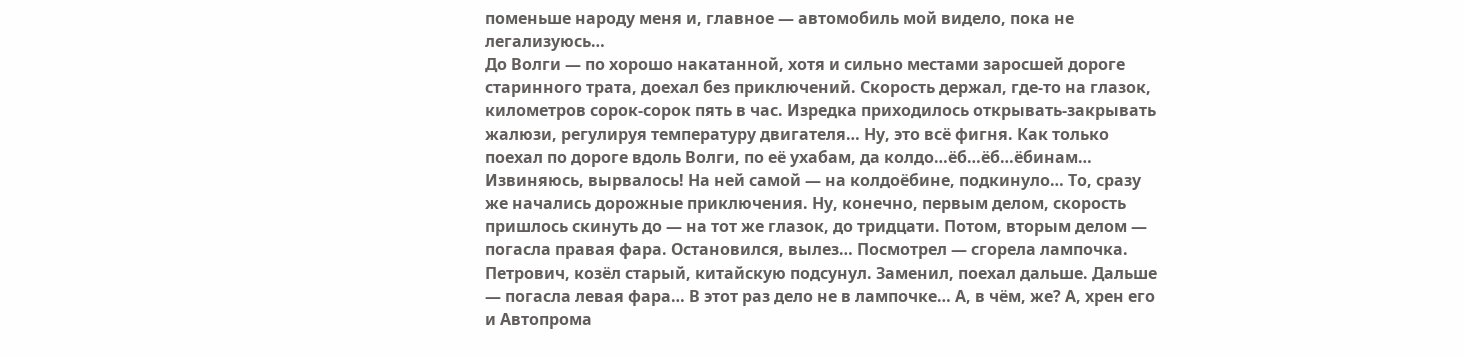поменьше народу меня и, главное — автомобиль мой видело, пока не легализуюсь…
До Волги — по хорошо накатанной, хотя и сильно местами заросшей дороге старинного трата, доехал без приключений. Скорость держал, где-то на глазок, километров сорок-сорок пять в час. Изредка приходилось открывать-закрывать жалюзи, регулируя температуру двигателя… Ну, это всё фигня. Как только поехал по дороге вдоль Волги, по её ухабам, да колдо…ёб…ёб…ёбинам… Извиняюсь, вырвалось! На ней самой — на колдоёбине, подкинуло… То, сразу же начались дорожные приключения. Ну, конечно, первым делом, скорость пришлось скинуть до — на тот же глазок, до тридцати. Потом, вторым делом — погасла правая фара. Остановился, вылез… Посмотрел — сгорела лампочка. Петрович, козёл старый, китайскую подсунул. Заменил, поехал дальше. Дальше — погасла левая фара… В этот раз дело не в лампочке… А, в чём, же? А, хрен его и Автопрома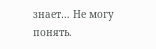знает… Не могу понять.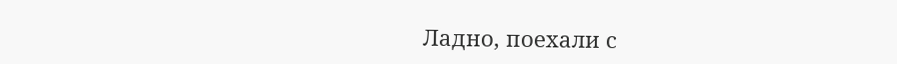Ладно, поехали с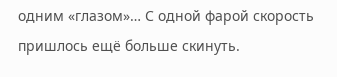одним «глазом»… С одной фарой скорость пришлось ещё больше скинуть.